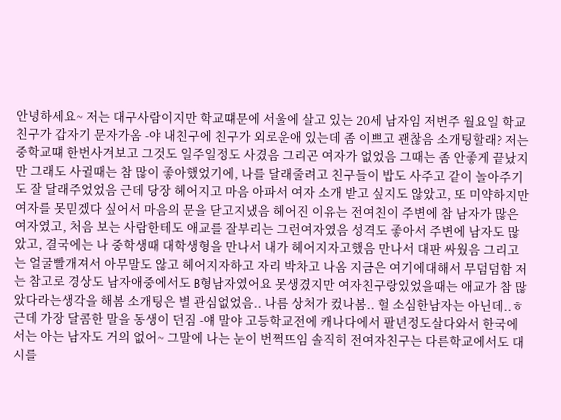안녕하세요~ 저는 대구사람이지만 학교떄문에 서울에 살고 있는 20세 남자임 저번주 월요일 학교친구가 갑자기 문자가옴 -야 내친구에 친구가 외로운애 있는데 좀 이쁘고 괜찮음 소개팅할래? 저는 중학교떄 한번사겨보고 그것도 일주일정도 사겼음 그리곤 여자가 없었음 그때는 좀 안좋게 끝났지만 그래도 사귈때는 참 많이 좋아했었기에, 나를 달래줄려고 친구들이 밥도 사주고 같이 놀아주기도 잘 달래주었었음 근데 당장 헤어지고 마음 아파서 여자 소개 받고 싶지도 않았고, 또 미약하지만 여자를 못믿겠다 싶어서 마음의 문을 닫고지냈음 헤어진 이유는 전여친이 주변에 참 남자가 많은 여자였고, 처음 보는 사람한테도 애교를 잘부리는 그런여자였음 성격도 좋아서 주변에 남자도 많았고, 결국에는 나 중학생때 대학생형을 만나서 내가 헤어지자고했음 만나서 대판 싸웠음 그리고는 얼굴빨개져서 아무말도 않고 헤어지자하고 자리 박차고 나옴 지금은 여기에대해서 무덤덤함 저는 참고로 경상도 남자애중에서도 B형남자였어요 못생겼지만 여자친구랑있었을때는 애교가 참 많았다라는생각을 해봄 소개팅은 별 관심없었음.. 나름 상처가 컸나봄.. 헐 소심한남자는 아닌데..ㅎ 근데 가장 달콤한 말을 동생이 던짐 -얘 말야 고등학교전에 캐나다에서 팔년정도살다와서 한국에서는 아는 남자도 거의 없어~ 그말에 나는 눈이 번쩍뜨임 솔직히 전여자친구는 다른학교에서도 대시를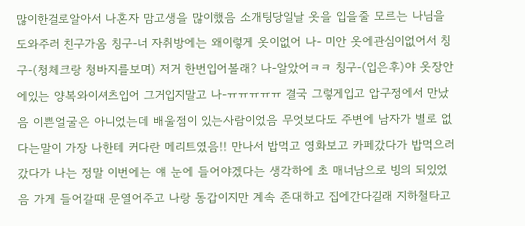많이한걸로알아서 나혼자 맘고생을 많이했음 소개팅당일날 옷을 입을줄 모르는 나님을 도와주러 친구가옴 칭구-너 자취방에는 왜이렇게 옷이없어 나- 미안 옷에관심이없어서 칭구-(청체크랑 청바지를보며) 저거 한번입어볼래? 나-알았어ㅋㅋ 칭구-(입은후)야 옷장안에있는 양복와이셔츠입어 그거입지말고 나-ㅠㅠㅠㅠㅠ 결국 그렇게입고 압구정에서 만났음 이쁜얼굴은 아니었는데 배울점이 있는사람이었음 무엇보다도 주변에 남자가 별로 없다는말이 가장 나한테 커다란 메리트였음!! 만나서 밥먹고 영화보고 카페갔다가 밥먹으러갔다가 나는 정말 이번에는 얘 눈에 들어야겠다는 생각하에 초 매너남으로 빙의 되있었음 가게 들어갈때 문열어주고 나랑 동갑이지만 계속 존대하고 집에간다길래 지하철타고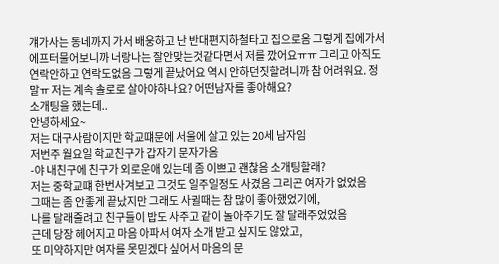걔가사는 동네까지 가서 배웅하고 난 반대편지하철타고 집으로옴 그렇게 집에가서에프터물어보니까 너랑나는 잘안맞는것같다면서 저를 깠어요ㅠㅠ 그리고 아직도 연락안하고 연락도없음 그렇게 끝났어요 역시 안하던짓할려니까 참 어려워요. 정말ㅠ 저는 계속 솔로로 살아야하나요? 어떤남자를 좋아해요?
소개팅을 했는데..
안녕하세요~
저는 대구사람이지만 학교떄문에 서울에 살고 있는 20세 남자임
저번주 월요일 학교친구가 갑자기 문자가옴
-야 내친구에 친구가 외로운애 있는데 좀 이쁘고 괜찮음 소개팅할래?
저는 중학교떄 한번사겨보고 그것도 일주일정도 사겼음 그리곤 여자가 없었음
그때는 좀 안좋게 끝났지만 그래도 사귈때는 참 많이 좋아했었기에,
나를 달래줄려고 친구들이 밥도 사주고 같이 놀아주기도 잘 달래주었었음
근데 당장 헤어지고 마음 아파서 여자 소개 받고 싶지도 않았고,
또 미약하지만 여자를 못믿겠다 싶어서 마음의 문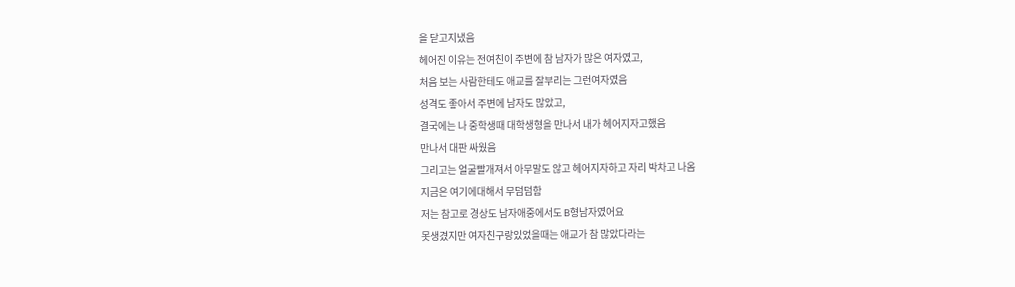을 닫고지냈음
헤어진 이유는 전여친이 주변에 참 남자가 많은 여자였고,
처음 보는 사람한테도 애교를 잘부리는 그런여자였음
성격도 좋아서 주변에 남자도 많았고,
결국에는 나 중학생때 대학생형을 만나서 내가 헤어지자고했음
만나서 대판 싸웠음
그리고는 얼굴빨개져서 아무말도 않고 헤어지자하고 자리 박차고 나옴
지금은 여기에대해서 무덤덤함
저는 참고로 경상도 남자애중에서도 B형남자였어요
못생겼지만 여자친구랑있었을때는 애교가 참 많았다라는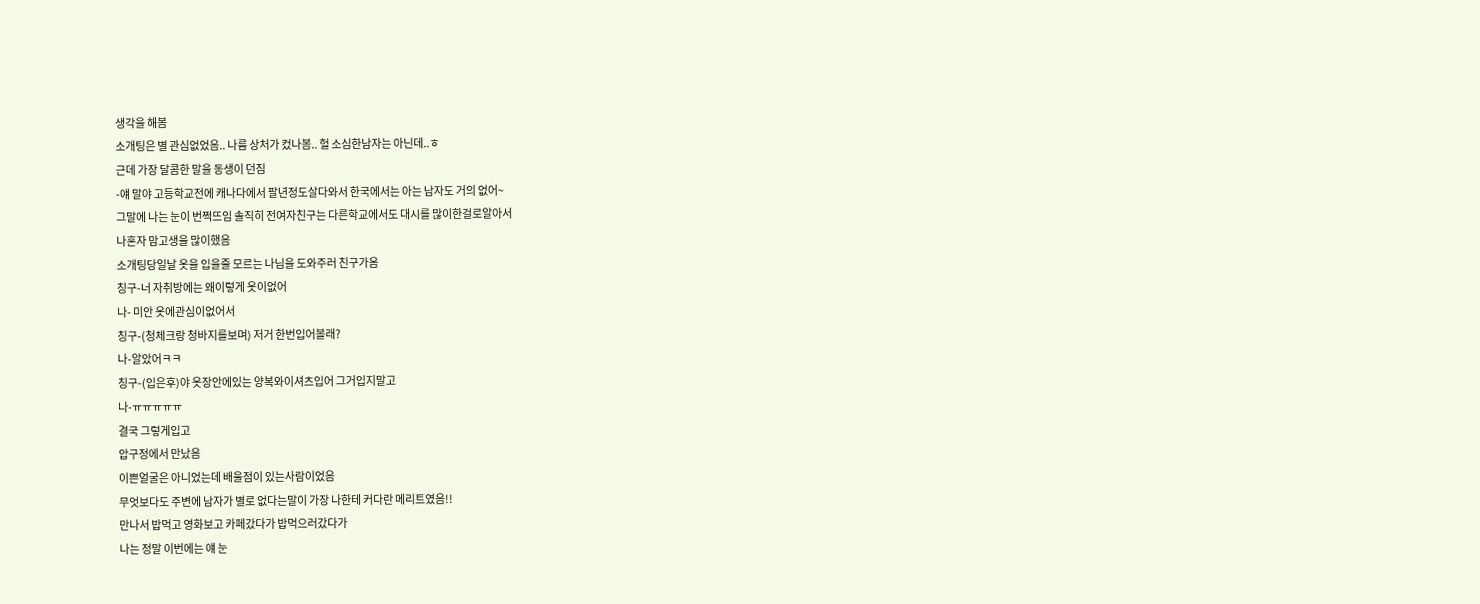생각을 해봄
소개팅은 별 관심없었음.. 나름 상처가 컸나봄.. 헐 소심한남자는 아닌데..ㅎ
근데 가장 달콤한 말을 동생이 던짐
-얘 말야 고등학교전에 캐나다에서 팔년정도살다와서 한국에서는 아는 남자도 거의 없어~
그말에 나는 눈이 번쩍뜨임 솔직히 전여자친구는 다른학교에서도 대시를 많이한걸로알아서
나혼자 맘고생을 많이했음
소개팅당일날 옷을 입을줄 모르는 나님을 도와주러 친구가옴
칭구-너 자취방에는 왜이렇게 옷이없어
나- 미안 옷에관심이없어서
칭구-(청체크랑 청바지를보며) 저거 한번입어볼래?
나-알았어ㅋㅋ
칭구-(입은후)야 옷장안에있는 양복와이셔츠입어 그거입지말고
나-ㅠㅠㅠㅠㅠ
결국 그렇게입고
압구정에서 만났음
이쁜얼굴은 아니었는데 배울점이 있는사람이었음
무엇보다도 주변에 남자가 별로 없다는말이 가장 나한테 커다란 메리트였음!!
만나서 밥먹고 영화보고 카페갔다가 밥먹으러갔다가
나는 정말 이번에는 얘 눈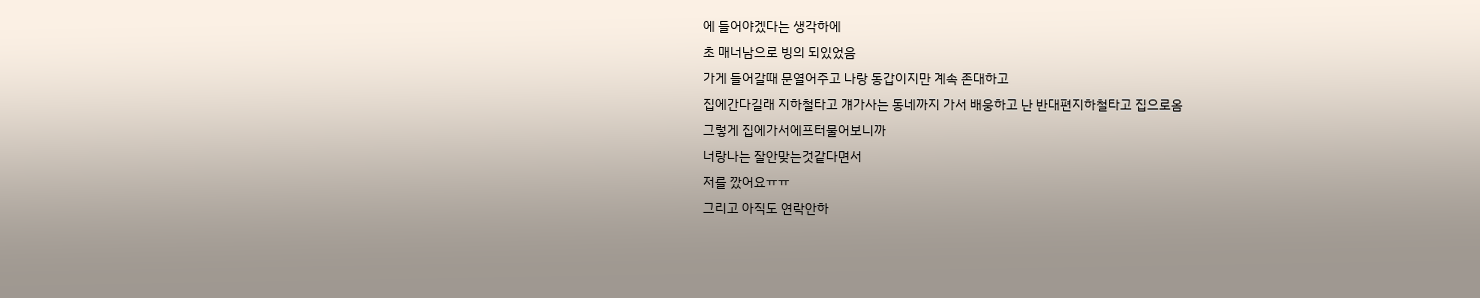에 들어야겠다는 생각하에
초 매너남으로 빙의 되있었음
가게 들어갈때 문열어주고 나랑 동갑이지만 계속 존대하고
집에간다길래 지하철타고 걔가사는 동네까지 가서 배웅하고 난 반대편지하철타고 집으로옴
그렇게 집에가서에프터물어보니까
너랑나는 잘안맞는것같다면서
저를 깠어요ㅠㅠ
그리고 아직도 연락안하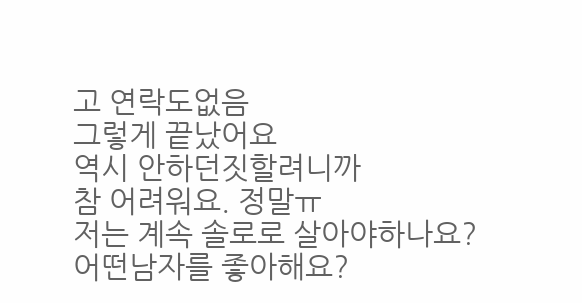고 연락도없음
그렇게 끝났어요
역시 안하던짓할려니까
참 어려워요. 정말ㅠ
저는 계속 솔로로 살아야하나요?
어떤남자를 좋아해요?